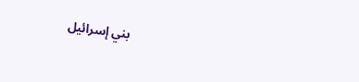بني إسرائيل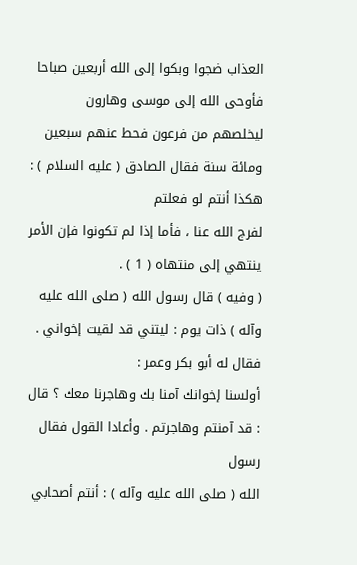العذاب ضجوا وبكوا إلى الله أربعين صباحا فأوحى الله إلى موسى وهارون
ليخلصهم من فرعون فحط عنهم سبعين ومائة سنة فقال الصادق ( عليه السلام ) : هكذا أنتم لو فعلتم
لفرج الله عنا ، فأما إذا لم تكونوا فإن الأمر ينتهي إلى منتهاه ( 1 ) .
( وفيه ) قال رسول الله ( صلى الله عليه وآله ) ذات يوم : ليتني قد لقيت إخواني . فقال له أبو بكر وعمر :
أولسنا إخوانك آمنا بك وهاجرنا معك ؟ قال : قد آمنتم وهاجرتم . وأعادا القول فقال رسول
الله ( صلى الله عليه وآله ) : أنتم أصحابي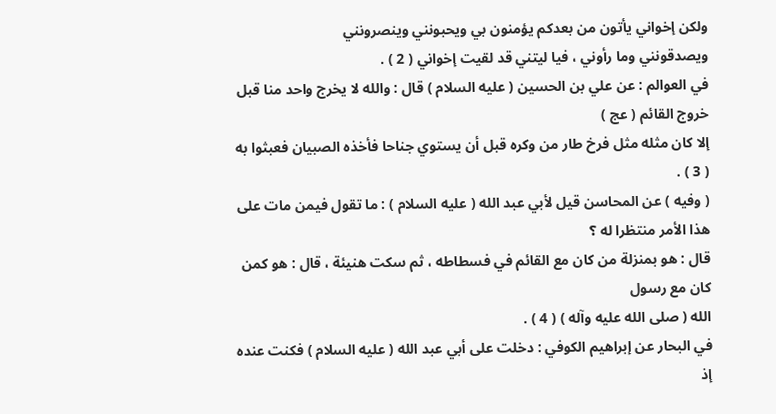ولكن إخواني يأتون من بعدكم يؤمنون بي ويحبونني وينصرونني
ويصدقونني وما رأوني ، فيا ليتني قد لقيت إخواني ( 2 ) .
في العوالم : عن علي بن الحسين ( عليه السلام ) قال : والله لا يخرج واحد منا قبل خروج القائم ( عج )
إلا كان مثله مثل فرخ طار من وكره قبل أن يستوي جناحا فأخذه الصبيان فعبثوا به ( 3 ) .
( وفيه ) عن المحاسن قيل لأبي عبد الله ( عليه السلام ) : ما تقول فيمن مات على هذا الأمر منتظرا له ؟
قال : هو بمنزلة من كان مع القائم في فسطاطه ، ثم سكت هنيئة ، قال : هو كمن كان مع رسول
الله ( صلى الله عليه وآله ) ( 4 ) .
في البحار عن إبراهيم الكوفي : دخلت على أبي عبد الله ( عليه السلام ) فكنت عنده إذ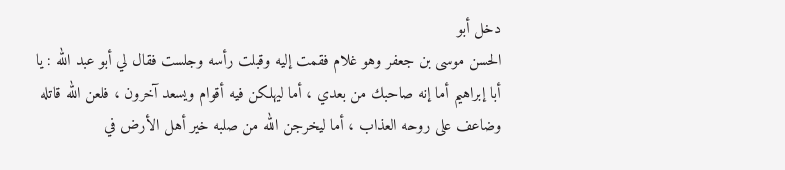دخل أبو
الحسن موسى بن جعفر وهو غلام فقمت إليه وقبلت رأسه وجلست فقال لي أبو عبد الله : يا
أبا إبراهيم أما إنه صاحبك من بعدي ، أما ليهلكن فيه أقوام ويسعد آخرون ، فلعن الله قاتله
وضاعف على روحه العذاب ، أما ليخرجن الله من صلبه خير أهل الأرض في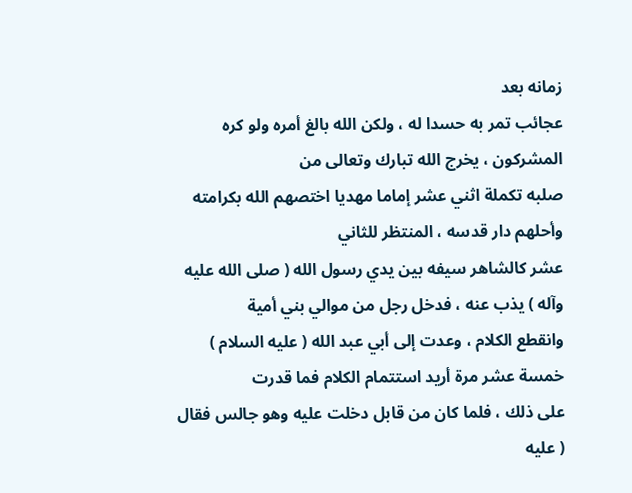زمانه بعد
عجائب تمر به حسدا له ، ولكن الله بالغ أمره ولو كره المشركون ، يخرج الله تبارك وتعالى من
صلبه تكملة اثني عشر إماما مهديا اختصهم الله بكرامته وأحلهم دار قدسه ، المنتظر للثاني
عشر كالشاهر سيفه بين يدي رسول الله ( صلى الله عليه وآله ) يذب عنه ، فدخل رجل من موالي بني أمية
وانقطع الكلام ، وعدت إلى أبي عبد الله ( عليه السلام ) خمسة عشر مرة أريد استتمام الكلام فما قدرت
على ذلك ، فلما كان من قابل دخلت عليه وهو جالس فقال ( عليه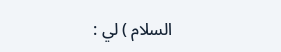السلام ) لي :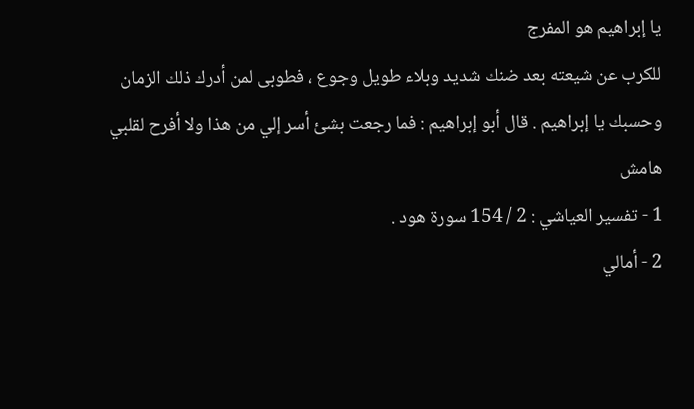يا إبراهيم هو المفرج
للكرب عن شيعته بعد ضنك شديد وبلاء طويل وجوع ، فطوبى لمن أدرك ذلك الزمان
وحسبك يا إبراهيم . قال أبو إبراهيم : فما رجعت بشئ أسر إلي من هذا ولا أفرح لقلبي
هامش
1 - تفسير العياشي : 2 / 154 سورة هود .
2 - أمالي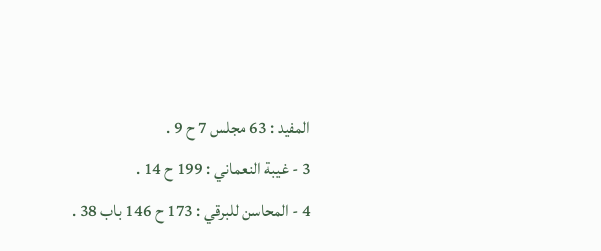المفيد : 63 مجلس 7 ح 9 .
3 - غيبة النعماني : 199 ح 14 .
4 - المحاسن للبرقي : 173 ح 146 باب 38 .